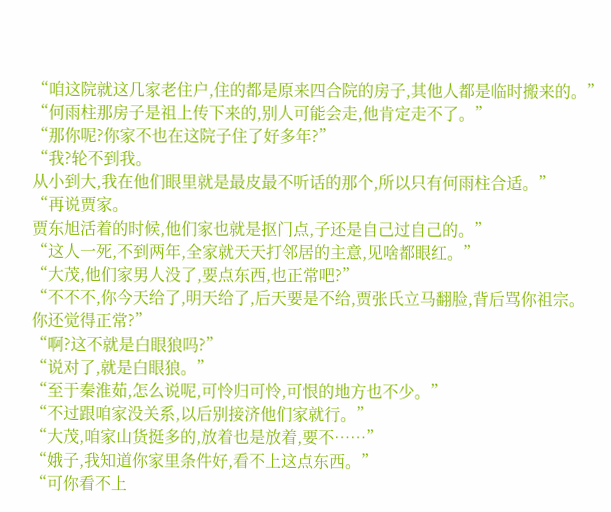“咱这院就这几家老住户,住的都是原来四合院的房子,其他人都是临时搬来的。”
“何雨柱那房子是祖上传下来的,别人可能会走,他肯定走不了。”
“那你呢?你家不也在这院子住了好多年?”
“我?轮不到我。
从小到大,我在他们眼里就是最皮最不听话的那个,所以只有何雨柱合适。”
“再说贾家。
贾东旭活着的时候,他们家也就是抠门点,子还是自己过自己的。”
“这人一死,不到两年,全家就天天打邻居的主意,见啥都眼红。”
“大茂,他们家男人没了,要点东西,也正常吧?”
“不不不,你今天给了,明天给了,后天要是不给,贾张氏立马翻脸,背后骂你祖宗。
你还觉得正常?”
“啊?这不就是白眼狼吗?”
“说对了,就是白眼狼。”
“至于秦淮茹,怎么说呢,可怜归可怜,可恨的地方也不少。”
“不过跟咱家没关系,以后别接济他们家就行。”
“大茂,咱家山货挺多的,放着也是放着,要不……”
“娥子,我知道你家里条件好,看不上这点东西。”
“可你看不上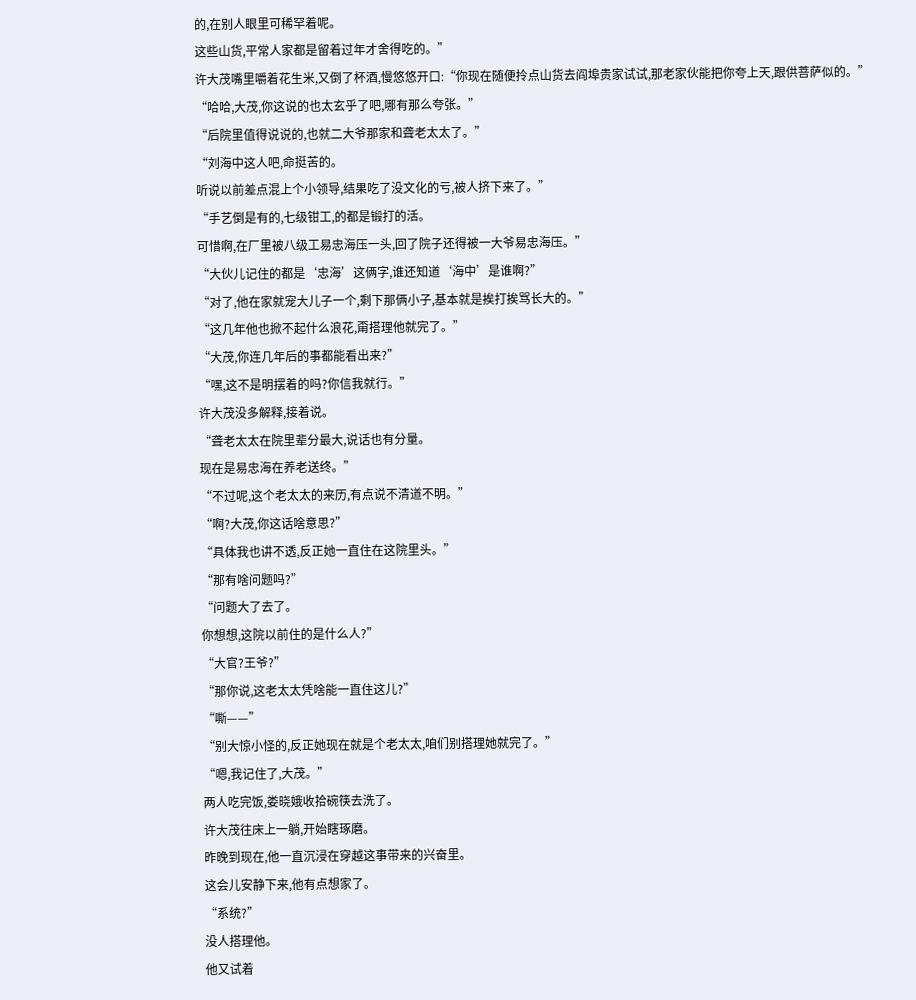的,在别人眼里可稀罕着呢。
这些山货,平常人家都是留着过年才舍得吃的。”
许大茂嘴里嚼着花生米,又倒了杯酒,慢悠悠开口:“你现在随便拎点山货去阎埠贵家试试,那老家伙能把你夸上天,跟供菩萨似的。”
“哈哈,大茂,你这说的也太玄乎了吧,哪有那么夸张。”
“后院里值得说说的,也就二大爷那家和聋老太太了。”
“刘海中这人吧,命挺苦的。
听说以前差点混上个小领导,结果吃了没文化的亏,被人挤下来了。”
“手艺倒是有的,七级钳工,的都是锻打的活。
可惜啊,在厂里被八级工易忠海压一头,回了院子还得被一大爷易忠海压。”
“大伙儿记住的都是‘忠海’这俩字,谁还知道‘海中’是谁啊?”
“对了,他在家就宠大儿子一个,剩下那俩小子,基本就是挨打挨骂长大的。”
“这几年他也掀不起什么浪花,甭搭理他就完了。”
“大茂,你连几年后的事都能看出来?”
“嘿,这不是明摆着的吗?你信我就行。”
许大茂没多解释,接着说。
“聋老太太在院里辈分最大,说话也有分量。
现在是易忠海在养老送终。”
“不过呢,这个老太太的来历,有点说不清道不明。”
“啊?大茂,你这话啥意思?”
“具体我也讲不透,反正她一直住在这院里头。”
“那有啥问题吗?”
“问题大了去了。
你想想,这院以前住的是什么人?”
“大官?王爷?”
“那你说,这老太太凭啥能一直住这儿?”
“嘶——”
“别大惊小怪的,反正她现在就是个老太太,咱们别搭理她就完了。”
“嗯,我记住了,大茂。”
两人吃完饭,娄晓娥收拾碗筷去洗了。
许大茂往床上一躺,开始瞎琢磨。
昨晚到现在,他一直沉浸在穿越这事带来的兴奋里。
这会儿安静下来,他有点想家了。
“系统?”
没人搭理他。
他又试着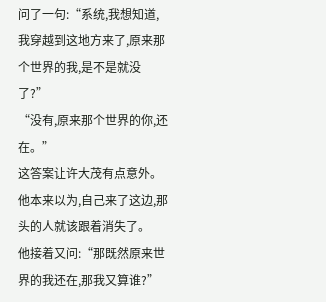问了一句:“系统,我想知道,我穿越到这地方来了,原来那个世界的我,是不是就没了?”
“没有,原来那个世界的你,还在。”
这答案让许大茂有点意外。
他本来以为,自己来了这边,那头的人就该跟着消失了。
他接着又问:“那既然原来世界的我还在,那我又算谁?”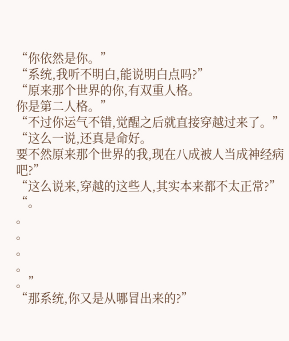“你依然是你。”
“系统,我听不明白,能说明白点吗?”
“原来那个世界的你,有双重人格。
你是第二人格。”
“不过你运气不错,觉醒之后就直接穿越过来了。”
“这么一说,还真是命好。
要不然原来那个世界的我,现在八成被人当成神经病吧?”
“这么说来,穿越的这些人,其实本来都不太正常?”
“。
。
。
。
。
。”
“那系统,你又是从哪冒出来的?”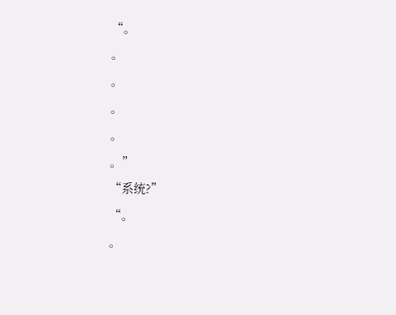“。
。
。
。
。
。”
“系统?”
“。
。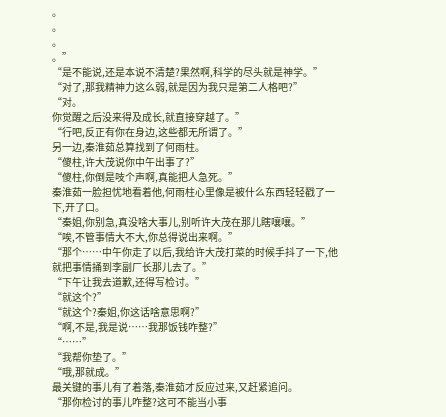。
。
。
。”
“是不能说,还是本说不清楚?果然啊,科学的尽头就是神学。”
“对了,那我精神力这么弱,就是因为我只是第二人格吧?”
“对。
你觉醒之后没来得及成长,就直接穿越了。”
“行吧,反正有你在身边,这些都无所谓了。”
另一边,秦淮茹总算找到了何雨柱。
“傻柱,许大茂说你中午出事了?”
“傻柱,你倒是吱个声啊,真能把人急死。”
秦淮茹一脸担忧地看着他,何雨柱心里像是被什么东西轻轻戳了一下,开了口。
“秦姐,你别急,真没啥大事儿,别听许大茂在那儿瞎嚷嚷。”
“唉,不管事情大不大,你总得说出来啊。”
“那个……中午你走了以后,我给许大茂打菜的时候手抖了一下,他就把事情捅到李副厂长那儿去了。”
“下午让我去道歉,还得写检讨。”
“就这个?”
“就这个?秦姐,你这话啥意思啊?”
“啊,不是,我是说……我那饭钱咋整?”
“……”
“我帮你垫了。”
“哦,那就成。”
最关键的事儿有了着落,秦淮茹才反应过来,又赶紧追问。
“那你检讨的事儿咋整?这可不能当小事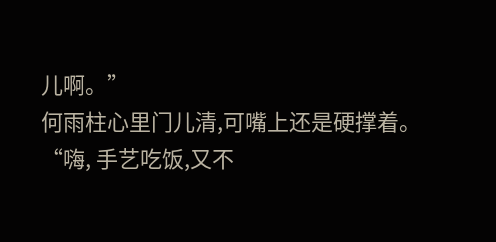儿啊。”
何雨柱心里门儿清,可嘴上还是硬撑着。
“嗨, 手艺吃饭,又不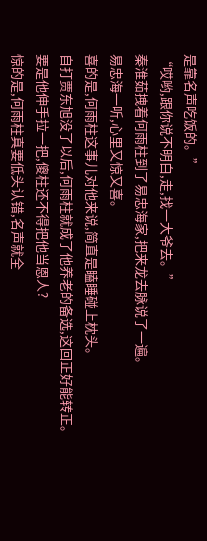是靠名声吃饭的。”
“哎哟,跟你说不明白,走,找一大爷去。”
秦淮茹拽着何雨柱到了易忠海家,把来龙去脉说了一遍。
易忠海一听,心里又惊又喜。
喜的是,何雨柱这事儿对他来说,简直是瞌睡碰上枕头。
自打贾东旭没了以后,何雨柱就成了他养老的备选,这回正好能转正。
要是他伸手拉一把,傻柱还不得把他当恩人?
惊的是,何雨柱真要低头认错,名声就全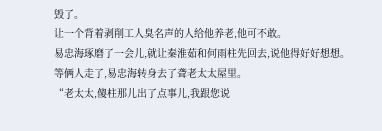毁了。
让一个背着剥削工人臭名声的人给他养老,他可不敢。
易忠海琢磨了一会儿,就让秦淮茹和何雨柱先回去,说他得好好想想。
等俩人走了,易忠海转身去了聋老太太屋里。
“老太太,傻柱那儿出了点事儿,我跟您说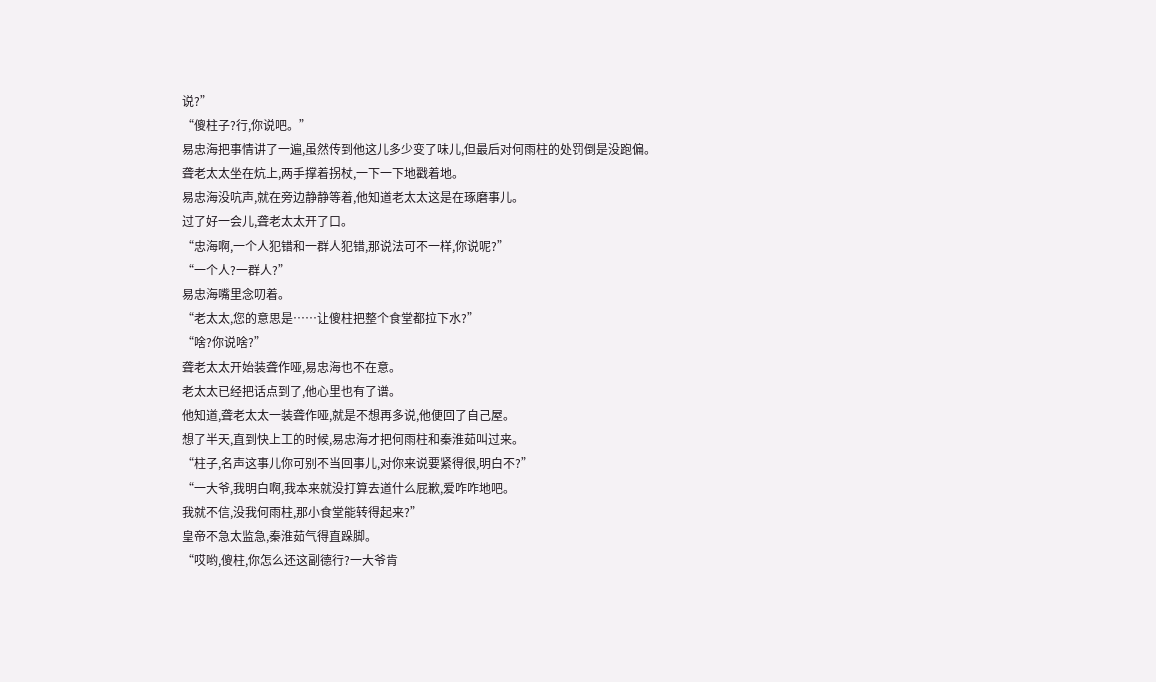说?”
“傻柱子?行,你说吧。”
易忠海把事情讲了一遍,虽然传到他这儿多少变了味儿,但最后对何雨柱的处罚倒是没跑偏。
聋老太太坐在炕上,两手撑着拐杖,一下一下地戳着地。
易忠海没吭声,就在旁边静静等着,他知道老太太这是在琢磨事儿。
过了好一会儿,聋老太太开了口。
“忠海啊,一个人犯错和一群人犯错,那说法可不一样,你说呢?”
“一个人?一群人?”
易忠海嘴里念叨着。
“老太太,您的意思是……让傻柱把整个食堂都拉下水?”
“啥?你说啥?”
聋老太太开始装聋作哑,易忠海也不在意。
老太太已经把话点到了,他心里也有了谱。
他知道,聋老太太一装聋作哑,就是不想再多说,他便回了自己屋。
想了半天,直到快上工的时候,易忠海才把何雨柱和秦淮茹叫过来。
“柱子,名声这事儿你可别不当回事儿,对你来说要紧得很,明白不?”
“一大爷,我明白啊,我本来就没打算去道什么屁歉,爱咋咋地吧。
我就不信,没我何雨柱,那小食堂能转得起来?”
皇帝不急太监急,秦淮茹气得直跺脚。
“哎哟,傻柱,你怎么还这副德行?一大爷肯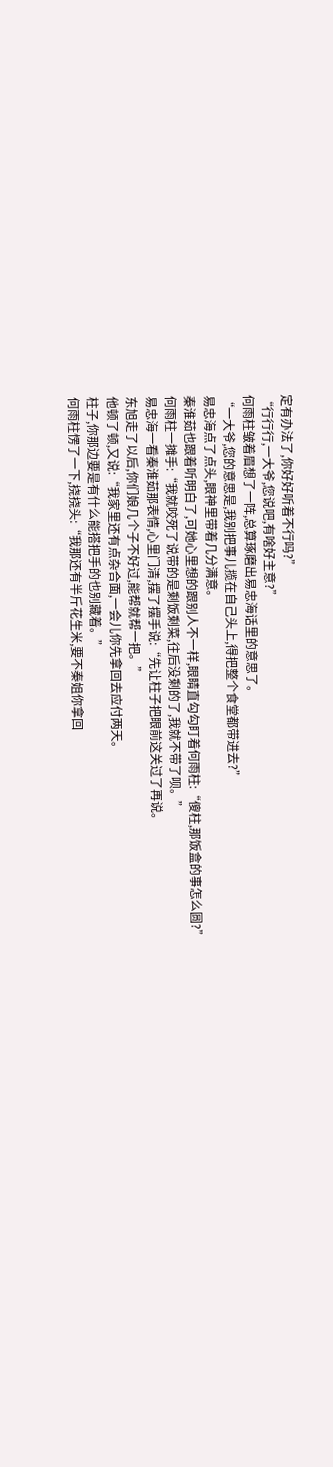定有办法了,你好好听着不行吗?”
“行行行,一大爷,您说吧,有啥好主意?”
何雨柱皱着眉想了一阵,总算琢磨出易忠海话里的意思了。
“一大爷,您的意思是,我别把事儿揽在自己头上,得把整个食堂都带进去?”
易忠海点了点头,眼神里带着几分满意。
秦淮茹也跟着听明白了,可她心里想的跟别人不一样,眼睛直勾勾盯着何雨柱:“傻柱,那饭盒的事怎么圆?”
何雨柱一摊手:“我就咬死了说带的是剩饭剩菜,往后没剩的了,我就不带了呗。”
易忠海一看秦淮茹那表情,心里门清,摆了摆手说:“先让柱子把眼前这关过了再说。
东旭走了以后,你们娘几个子不好过,能帮就帮一把。”
他顿了顿,又说:“我家里还有点杂合面,一会儿你先拿回去应付两天。
柱子,你那边要是有什么能搭把手的也别藏着。”
何雨柱愣了一下,挠挠头:“我那还有半斤花生米,要不秦姐你拿回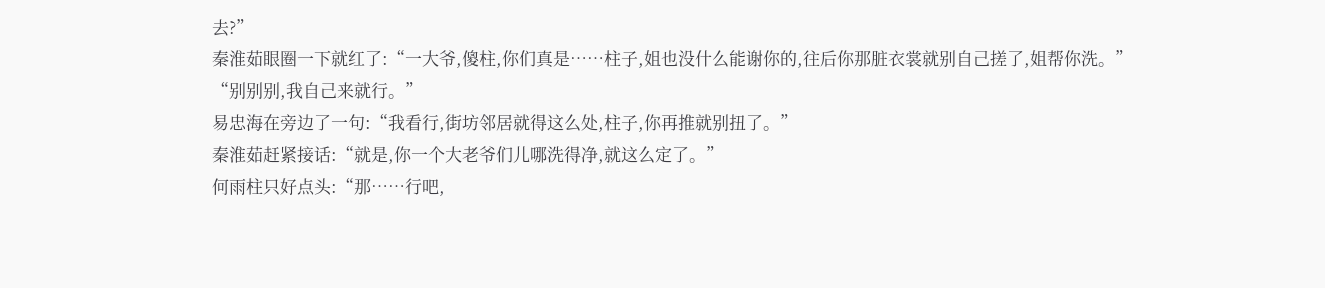去?”
秦淮茹眼圈一下就红了:“一大爷,傻柱,你们真是……柱子,姐也没什么能谢你的,往后你那脏衣裳就别自己搓了,姐帮你洗。”
“别别别,我自己来就行。”
易忠海在旁边了一句:“我看行,街坊邻居就得这么处,柱子,你再推就别扭了。”
秦淮茹赶紧接话:“就是,你一个大老爷们儿哪洗得净,就这么定了。”
何雨柱只好点头:“那……行吧,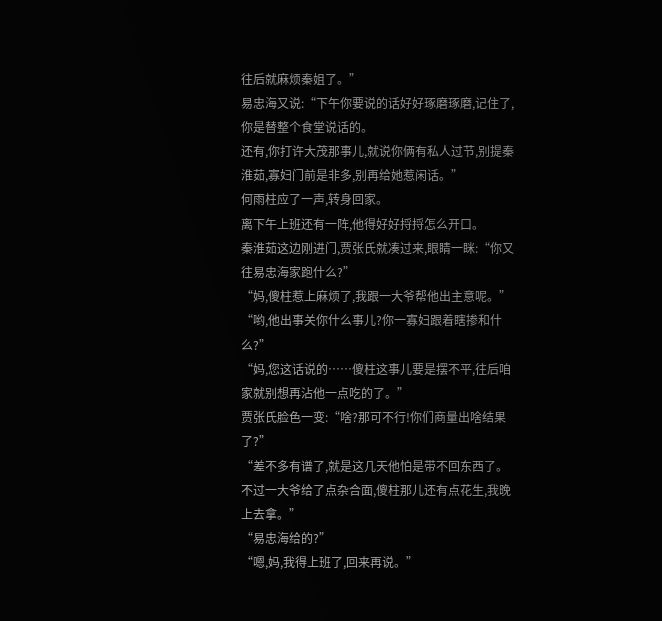往后就麻烦秦姐了。”
易忠海又说:“下午你要说的话好好琢磨琢磨,记住了,你是替整个食堂说话的。
还有,你打许大茂那事儿,就说你俩有私人过节,别提秦淮茹,寡妇门前是非多,别再给她惹闲话。”
何雨柱应了一声,转身回家。
离下午上班还有一阵,他得好好捋捋怎么开口。
秦淮茹这边刚进门,贾张氏就凑过来,眼睛一眯:“你又往易忠海家跑什么?”
“妈,傻柱惹上麻烦了,我跟一大爷帮他出主意呢。”
“哟,他出事关你什么事儿?你一寡妇跟着瞎掺和什么?”
“妈,您这话说的……傻柱这事儿要是摆不平,往后咱家就别想再沾他一点吃的了。”
贾张氏脸色一变:“啥?那可不行!你们商量出啥结果了?”
“差不多有谱了,就是这几天他怕是带不回东西了。
不过一大爷给了点杂合面,傻柱那儿还有点花生,我晚上去拿。”
“易忠海给的?”
“嗯,妈,我得上班了,回来再说。”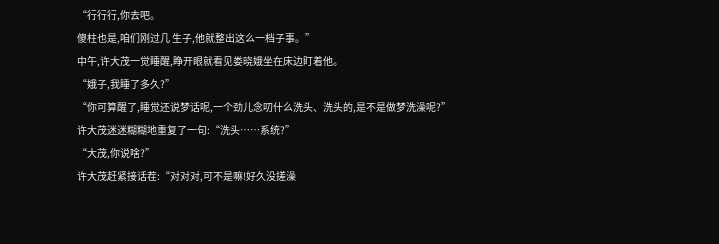“行行行,你去吧。
傻柱也是,咱们刚过几 生子,他就整出这么一档子事。”
中午,许大茂一觉睡醒,睁开眼就看见娄晓娥坐在床边盯着他。
“娥子,我睡了多久?”
“你可算醒了,睡觉还说梦话呢,一个劲儿念叨什么洗头、洗头的,是不是做梦洗澡呢?”
许大茂迷迷糊糊地重复了一句:“洗头……系统?”
“大茂,你说啥?”
许大茂赶紧接话茬:“对对对,可不是嘛!好久没搓澡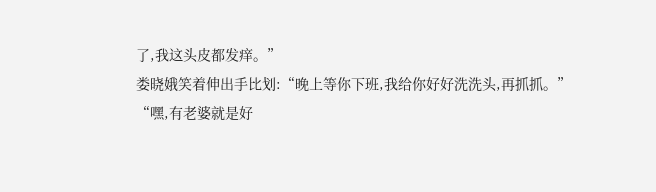了,我这头皮都发痒。”
娄晓娥笑着伸出手比划:“晚上等你下班,我给你好好洗洗头,再抓抓。”
“嘿,有老婆就是好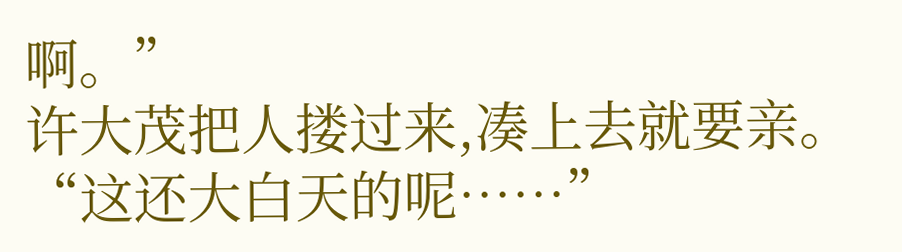啊。”
许大茂把人搂过来,凑上去就要亲。
“这还大白天的呢……”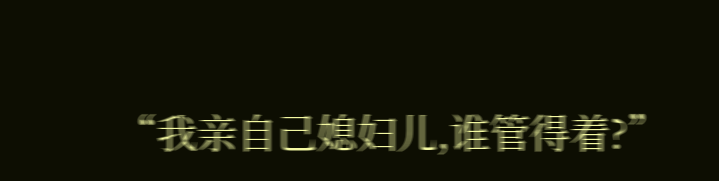“我亲自己媳妇儿,谁管得着?”